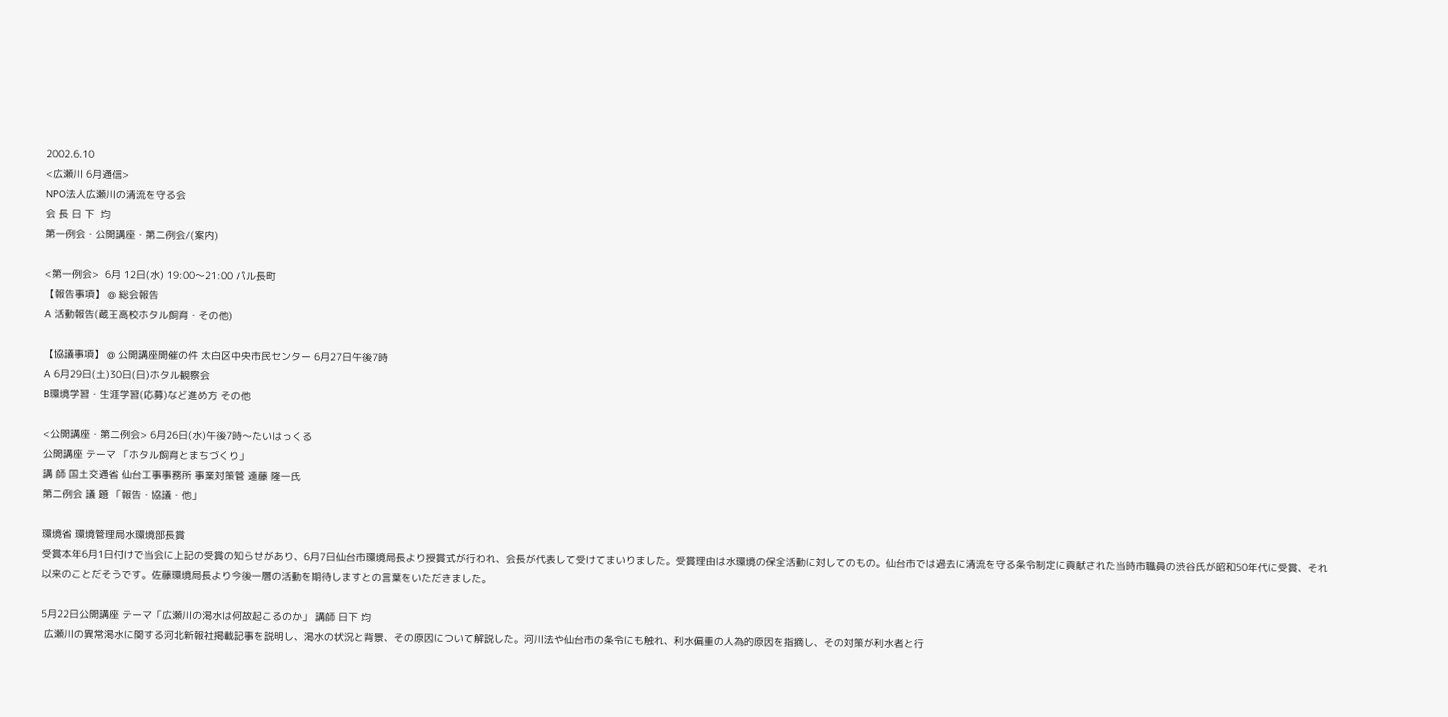2002.6.10
<広瀬川 6月通信>
NPO法人広瀬川の清流を守る会
会 長 日 下  均
第一例会・公開講座・第二例会/(案内)

<第一例会>  6月 12日(水) 19:00〜21:00 パル長町
【報告事項】 @ 総会報告
A 活動報告(蔵王高校ホタル飼育・その他)

【協議事項】 @ 公開講座開催の件 太白区中央市民センター 6月27日午後7時
A 6月29日(土)30日(日)ホタル観察会
B環境学習・生涯学習(応募)など進め方 その他

<公開講座・第二例会> 6月26日(水)午後7時〜たいはっくる
公開講座 テーマ 「ホタル飼育とまちづくり」
講 師 国土交通省 仙台工事事務所 事業対策管 遠藤 隆一氏
第二例会 議 題 「報告・協議・他」

環境省 環境管理局水環境部長賞
受賞本年6月1日付けで当会に上記の受賞の知らせがあり、6月7日仙台市環境局長より授賞式が行われ、会長が代表して受けてまいりました。受賞理由は水環境の保全活動に対してのもの。仙台市では過去に清流を守る条令制定に貢献された当時市職員の渋谷氏が昭和50年代に受賞、それ以来のことだそうです。佐藤環境局長より今後一層の活動を期待しますとの言葉をいただきました。

5月22日公開講座 テーマ「広瀬川の渇水は何故起こるのか」 講師 日下 均
 広瀬川の異常渇水に関する河北新報社掲載記事を説明し、渇水の状況と背景、その原因について解説した。河川法や仙台市の条令にも触れ、利水偏重の人為的原因を指摘し、その対策が利水者と行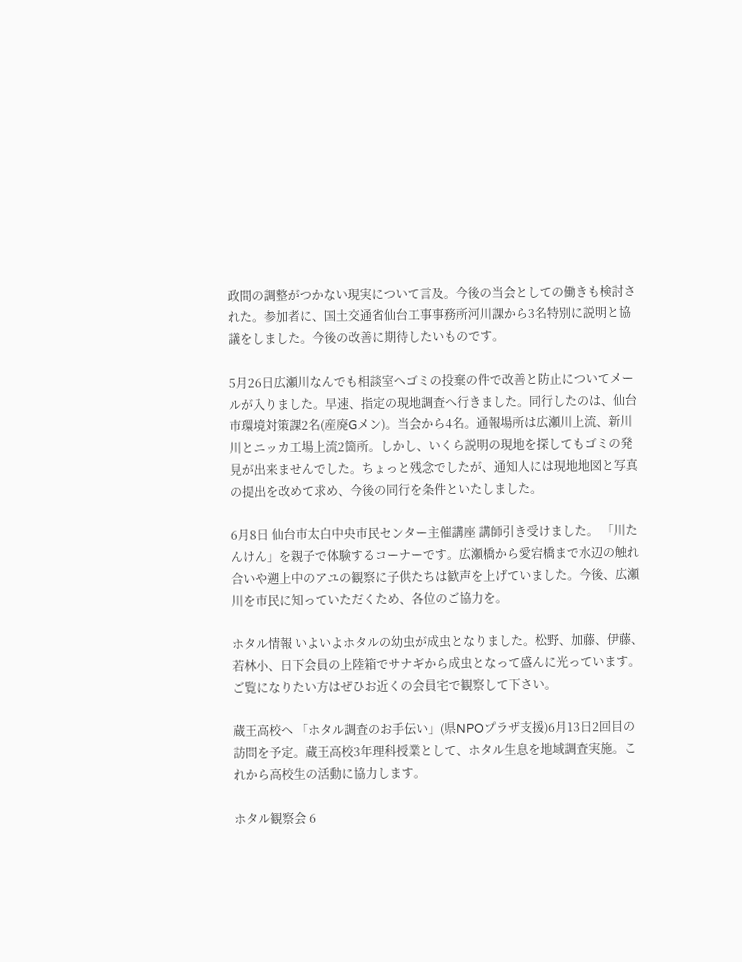政間の調整がつかない現実について言及。今後の当会としての働きも検討された。参加者に、国土交通省仙台工事事務所河川課から3名特別に説明と協議をしました。今後の改善に期待したいものです。

5月26日広瀬川なんでも相談室へゴミの投棄の件で改善と防止についてメールが入りました。早速、指定の現地調査へ行きました。同行したのは、仙台市環境対策課2名(産廃Gメン)。当会から4名。通報場所は広瀬川上流、新川川とニッカ工場上流2箇所。しかし、いくら説明の現地を探してもゴミの発見が出来ませんでした。ちょっと残念でしたが、通知人には現地地図と写真の提出を改めて求め、今後の同行を条件といたしました。

6月8日 仙台市太白中央市民センター主催講座 講師引き受けました。 「川たんけん」を親子で体験するコーナーです。広瀬橋から愛宕橋まで水辺の触れ合いや遡上中のアユの観察に子供たちは歓声を上げていました。今後、広瀬川を市民に知っていただくため、各位のご協力を。

ホタル情報 いよいよホタルの幼虫が成虫となりました。松野、加藤、伊藤、若林小、日下会員の上陸箱でサナギから成虫となって盛んに光っています。ご覧になりたい方はぜひお近くの会員宅で観察して下さい。

蔵王高校へ 「ホタル調査のお手伝い」(県NPOプラザ支援)6月13日2回目の訪問を予定。蔵王高校3年理科授業として、ホタル生息を地域調査実施。これから高校生の活動に協力します。

ホタル観察会 6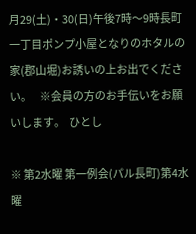月29(土)・30(日)午後7時〜9時長町一丁目ポンプ小屋となりのホタルの家(郡山堀)お誘いの上お出でください。    ※会員の方のお手伝いをお願いします。  ひとし

※ 第2水曜 第一例会(パル長町)第4水曜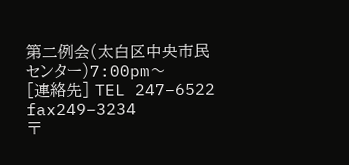第二例会(太白区中央市民センター)7:00pm〜
[連絡先] TEL 247−6522 fax249−3234
〒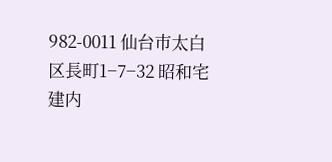982-0011 仙台市太白区長町1−7−32 昭和宅建内